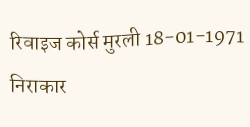रिवाइज कोर्स मुरली 18-01-1971
निराकार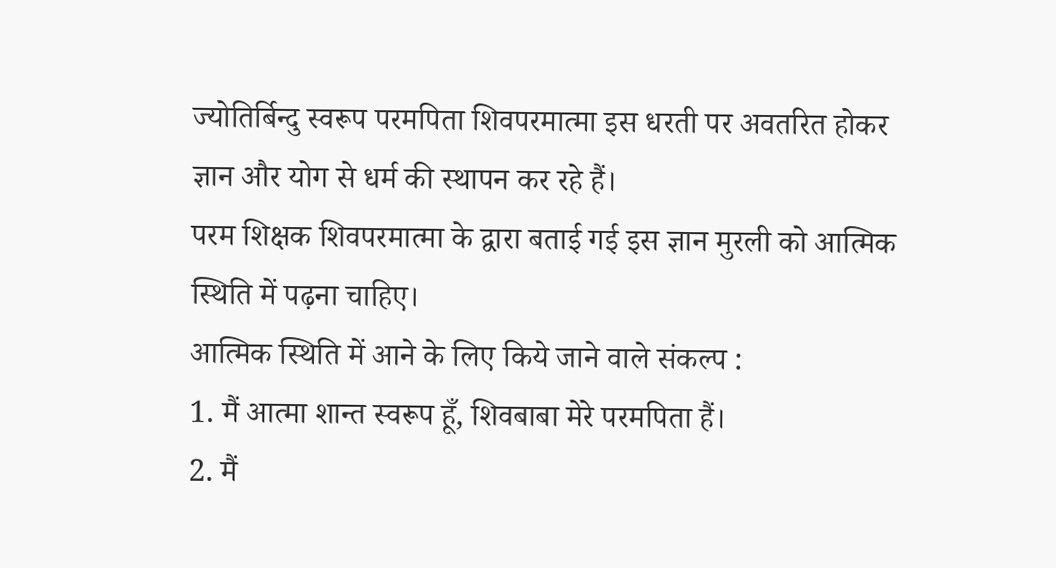ज्योतिर्बिन्दु स्वरूप परमपिता शिवपरमात्मा इस धरती पर अवतरित होकर ज्ञान और योग से धर्म की स्थापन कर रहे हैं।
परम शिक्षक शिवपरमात्मा के द्वारा बताई गई इस ज्ञान मुरली को आत्मिक स्थिति में पढ़ना चाहिए।
आत्मिक स्थिति में आने के लिए किये जाने वाले संकल्प :
1. मैं आत्मा शान्त स्वरूप हूँ, शिवबाबा मेरे परमपिता हैं।
2. मैं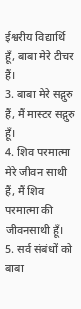ईश्वरीय विद्यार्थि हूँ, बाबा मेरे टीचर हैं।
3. बाबा मेरे सद्गुरु हैं, मैं मास्टर सद्गुरु हूँ।
4. शिव परमात्मा मेरे जीवन साथी हैं, मैं शिव परमात्मा की जीवनसाथी हूँ।
5. सर्व संबंधों को बाबा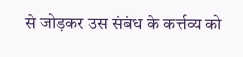से जोड़कर उस संबंध के कर्त्तव्य को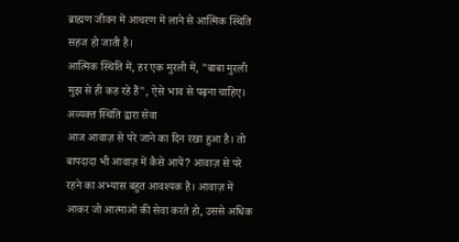ब्राह्मण जीवन में आचरण में लाने से आत्मिक स्थिति सहज हो जाती है।
आत्मिक स्थिति में, हर एक मुरली में, "बाबा मुरली मुझ से ही कह रहे हैं", ऐसे भाव से पढ़ना चाहिए।
अव्यक्त स्थिति द्वारा सेवा
आज आवाज़ से परे जाने का दिन रखा हुआ है। तो बापदादा भी आवाज़ में कैसे आयें? आवाज़ से परे रहने का अभ्यास बहुत आवश्यक है। आवाज़ में आकर जो आत्माओं की सेवा करते हो, उससे अधिक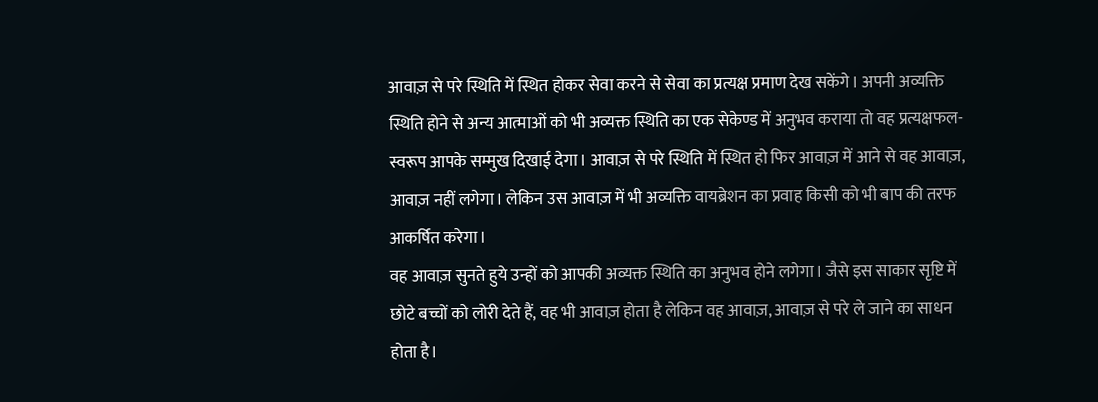आवाज़ से परे स्थिति में स्थित होकर सेवा करने से सेवा का प्रत्यक्ष प्रमाण देख सकेंगे। अपनी अव्यक्ति स्थिति होने से अन्य आत्माओं को भी अव्यक्त स्थिति का एक सेकेण्ड में अनुभव कराया तो वह प्रत्यक्षफल-स्वरूप आपके सम्मुख दिखाई देगा। आवाज़ से परे स्थिति में स्थित हो फिर आवाज़ में आने से वह आवाज़, आवाज़ नहीं लगेगा। लेकिन उस आवाज़ में भी अव्यक्ति वायब्रेशन का प्रवाह किसी को भी बाप की तरफ आकर्षित करेगा।
वह आवाज़ सुनते हुये उन्हों को आपकी अव्यक्त स्थिति का अनुभव होने लगेगा। जैसे इस साकार सृष्टि में छोटे बच्चों को लोरी देते हैं, वह भी आवाज़ होता है लेकिन वह आवाज़, आवाज़ से परे ले जाने का साधन होता है।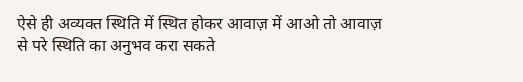ऐसे ही अव्यक्त स्थिति में स्थित होकर आवाज़ में आओ तो आवाज़ से परे स्थिति का अनुभव करा सकते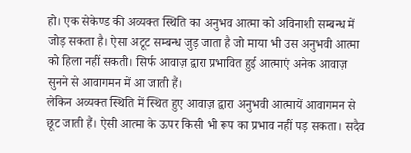हो। एक सेकेण्ड की अव्यक्त स्थिति का अनुभव आत्मा को अविनाशी सम्बन्ध में जोड़ सकता है। ऐसा अटूट सम्बन्ध जुड़ जाता है जो माया भी उस अनुभवी आत्मा को हिला नहीं सकती। सिर्फ आवाज़ द्वारा प्रभावित हुई आत्माएं अनेक आवाज़ सुनने से आवागमन में आ जाती हैं।
लेकिन अव्यक्त स्थिति में स्थित हुए आवाज़ द्वारा अनुभवी आत्मायें आवागमन से छूट जाती हैं। ऐसी आत्मा के ऊपर किसी भी रूप का प्रभाव नहीं पड़ सकता। सदैव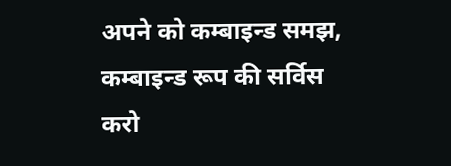अपने को कम्बाइन्ड समझ, कम्बाइन्ड रूप की सर्विस करो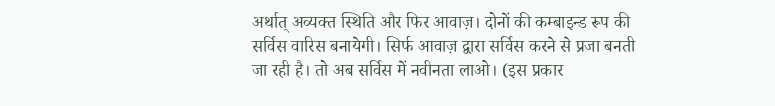अर्थात् अव्यक्त स्थिति और फिर आवाज़। दोनों की कम्बाइन्ड रूप की सर्विस वारिस बनायेगी। सिर्फ आवाज़ द्वारा सर्विस करने से प्रजा बनती जा रही है। तो अब सर्विस में नवीनता लाओ। (इस प्रकार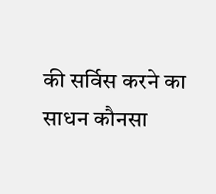की सर्विस करने का साधन कौनसा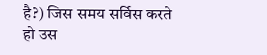है?) जिस समय सर्विस करते हो उस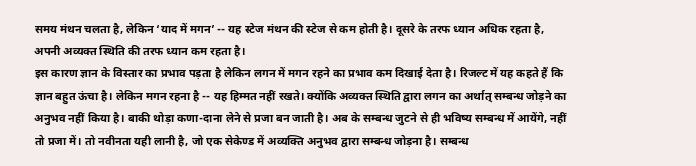समय मंथन चलता है, लेकिन ‘याद में मगन’ -- यह स्टेज मंथन की स्टेज से कम होती है। दूसरे के तरफ ध्यान अधिक रहता है, अपनी अव्यक्त स्थिति की तरफ ध्यान कम रहता है।
इस कारण ज्ञान के विस्तार का प्रभाव पड़ता है लेकिन लगन में मगन रहने का प्रभाव कम दिखाई देता है। रिजल्ट में यह कहते हैं कि ज्ञान बहुत ऊंचा है। लेकिन मगन रहना है -- यह हिम्मत नहीं रखते। क्योंकि अव्यक्त स्थिति द्वारा लगन का अर्थात् सम्बन्ध जोड़ने का अनुभव नहीं किया है। बाकी थोड़ा कणा-दाना लेने से प्रजा बन जाती है। अब के सम्बन्ध जुटने से ही भविष्य सम्बन्ध में आयेंगे, नहीं तो प्रजा में। तो नवीनता यही लानी है, जो एक सेकेण्ड में अव्यक्ति अनुभव द्वारा सम्बन्ध जोड़ना है। सम्बन्ध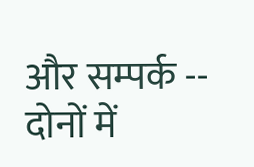और सम्पर्क -- दोनों में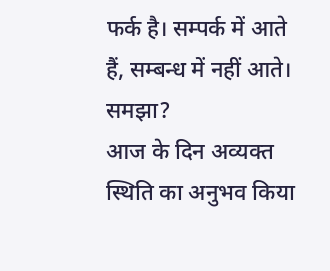फर्क है। सम्पर्क में आते हैं, सम्बन्ध में नहीं आते। समझा?
आज के दिन अव्यक्त स्थिति का अनुभव किया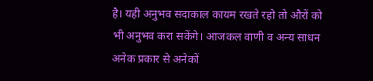है। यही अनुभव सदाकाल कायम रखते रहो तो औरों को भी अनुभव करा सकेंगे। आजकल वाणी व अन्य साधन अनेक प्रकार से अनेकों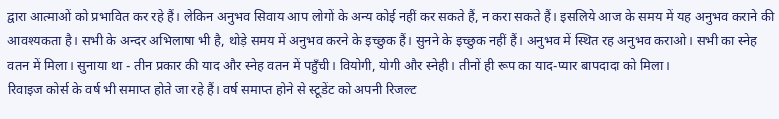द्वारा आत्माओं को प्रभावित कर रहे हैं। लेकिन अनुभव सिवाय आप लोगों के अन्य कोई नहीं कर सकते हैं, न करा सकते हैं। इसलिये आज के समय में यह अनुभव कराने की आवश्यकता है। सभी के अन्दर अभिलाषा भी है, थोड़े समय में अनुभव करने के इच्छुक हैं। सुनने के इच्छुक नहीं हैं। अनुभव में स्थित रह अनुभव कराओ। सभी का स्नेह वतन में मिला। सुनाया था - तीन प्रकार की याद और स्नेह वतन में पहुँची। वियोगी, योगी और स्नेही। तीनों ही रूप का याद-प्यार बापदादा को मिला।
रिवाइज कोर्स के वर्ष भी समाप्त होते जा रहे हैं। वर्ष समाप्त होने से स्टूडेंट को अपनी रिजल्ट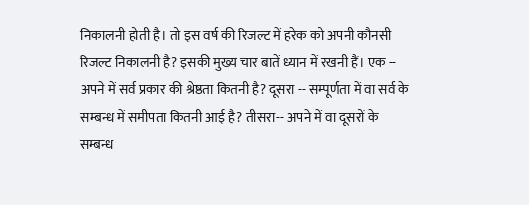निकालनी होती है। तो इस वर्ष की रिजल्ट में हरेक को अपनी कौनसी रिजल्ट निकालनी है? इसकी मुख्य चार बातें ध्यान में रखनी हैं। एक -- अपने में सर्व प्रकार की श्रेष्ठता कितनी है? दूसरा -- सम्पूर्णता में वा सर्व के सम्बन्ध में समीपता कितनी आई है? तीसरा-- अपने में वा दूसरों के सम्बन्ध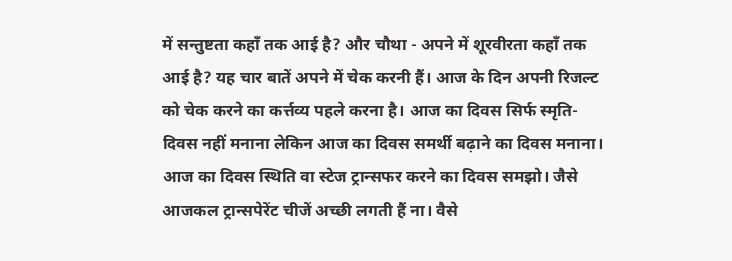में सन्तुष्टता कहाँ तक आई है? और चौथा - अपने में शूरवीरता कहाँ तक आई है? यह चार बातें अपने में चेक करनी हैं। आज के दिन अपनी रिजल्ट को चेक करने का कर्त्तव्य पहले करना है। आज का दिवस सिर्फ स्मृति-दिवस नहीं मनाना लेकिन आज का दिवस समर्थी बढ़ाने का दिवस मनाना।
आज का दिवस स्थिति वा स्टेज ट्रान्सफर करने का दिवस समझो। जैसे आजकल ट्रान्सपेरेंट चीजें अच्छी लगती हैं ना। वैसे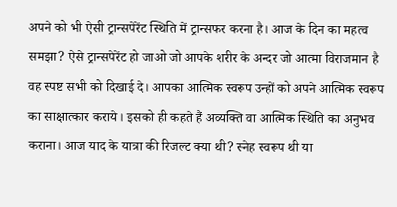अपने को भी ऐसी ट्रान्सपेरेंट स्थिति में ट्रान्सफर करना है। आज के दिन का महत्व समझा? ऐसे ट्रान्सपेरेंट हो जाओ जो आपके शरीर के अन्दर जो आत्मा विराजमान है वह स्पष्ट सभी को दिखाई दे। आपका आत्मिक स्वरूप उन्हों को अपने आत्मिक स्वरूप का साक्षात्कार कराये। इसको ही कहते हैं अव्यक्ति वा आत्मिक स्थिति का अनुभव कराना। आज याद के यात्रा की रिजल्ट क्या थी? स्नेह स्वरूप थी या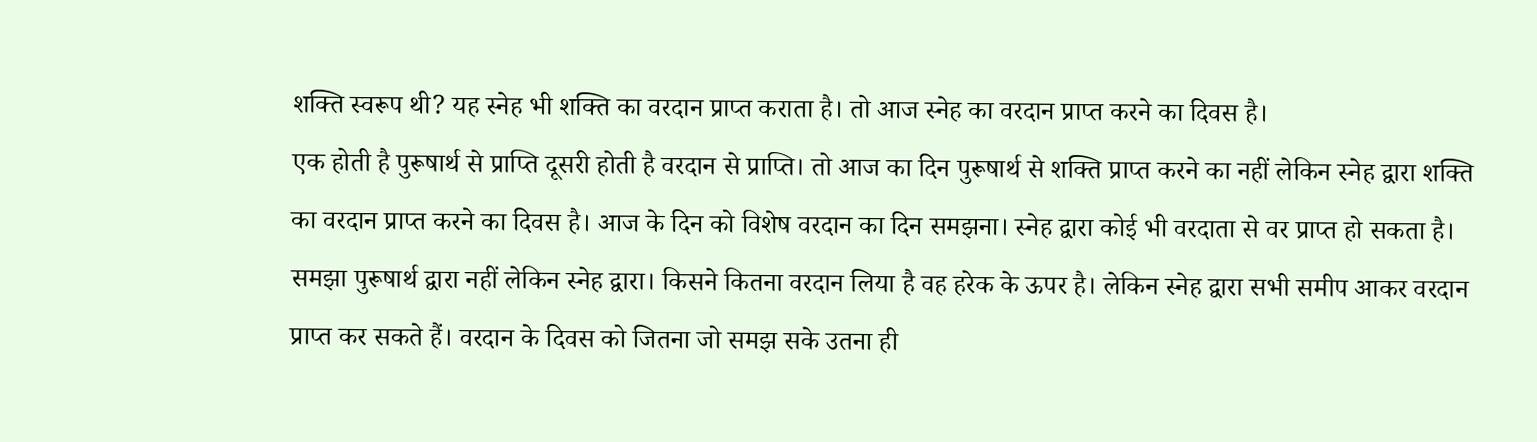शक्ति स्वरूप थी? यह स्नेह भी शक्ति का वरदान प्राप्त कराता है। तो आज स्नेह का वरदान प्राप्त करने का दिवस है।
एक होती है पुरूषार्थ से प्राप्ति दूसरी होती है वरदान से प्राप्ति। तो आज का दिन पुरूषार्थ से शक्ति प्राप्त करने का नहीं लेकिन स्नेह द्वारा शक्ति का वरदान प्राप्त करने का दिवस है। आज के दिन को विशेष वरदान का दिन समझना। स्नेह द्वारा कोई भी वरदाता से वर प्राप्त हो सकता है। समझा पुरूषार्थ द्वारा नहीं लेकिन स्नेह द्वारा। किसने कितना वरदान लिया है वह हरेक के ऊपर है। लेकिन स्नेह द्वारा सभी समीप आकर वरदान प्राप्त कर सकते हैं। वरदान के दिवस को जितना जो समझ सके उतना ही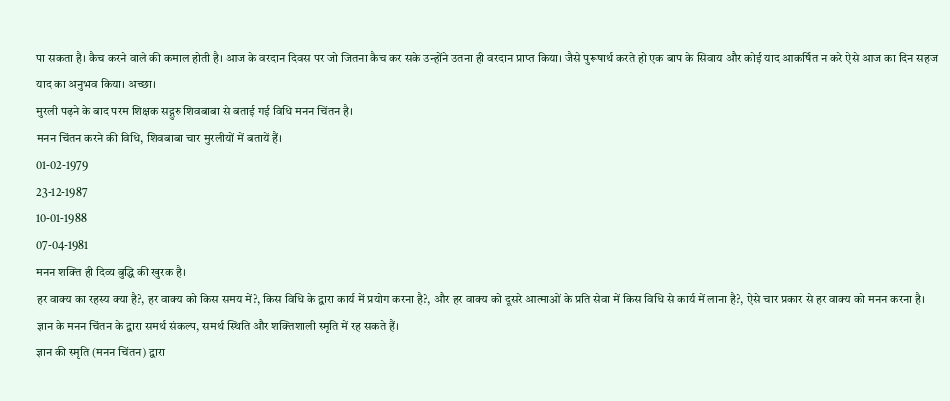पा सकता है। कैच करने वाले की कमाल होती है। आज के वरदान दिवस पर जो जितना कैच कर सके उन्होंने उतना ही वरदान प्राप्त किया। जैसे पुरूषार्थ करते हो एक बाप के सिवाय और कोई याद आकर्षित न करे ऐसे आज का दिन सहज याद का अनुभव किया। अच्छा।
मुरली पढ़ने के बाद परम शिक्षक सद्गुरु शिवबाबा से बताई गई विधि मनन चिंतन है।
मनन चिंतन करने की विधि, शिवबाबा चार मुरलीयों में बतायें हैं।
01-02-1979
23-12-1987
10-01-1988
07-04-1981
मनन शक्ति ही दिव्य बुद्धि की खुरक है।
हर वाक्य का रहस्य क्या है?, हर वाक्य को किस समय में?, किस विधि के द्वारा कार्य में प्रयोग करना है?, और हर वाक्य को दूसरे आत्माओं के प्रति सेवा में किस विधि से कार्य में लाना है?, ऐसे चार प्रकार से हर वाक्य को मनन करना है।
ज्ञान के मनन चिंतन के द्वारा समर्थ संकल्प, समर्थ स्थिति और शक्तिशाली स्मृति में रह सकते हैं।
ज्ञान की स्मृति (मनन चिंतन) द्वारा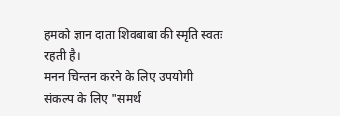हमको ज्ञान दाता शिवबाबा की स्मृति स्वतः रहती है।
मनन चिन्तन करने के लिए उपयोगी संकल्प के लिए "समर्थ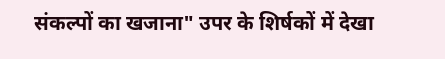संकल्पों का खजाना" उपर के शिर्षकों में देखा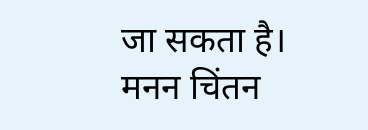जा सकता है।
मनन चिंतन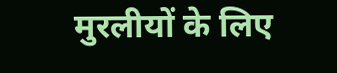मुरलीयों के लिए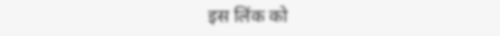इस लिंक को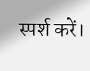स्पर्श करें।